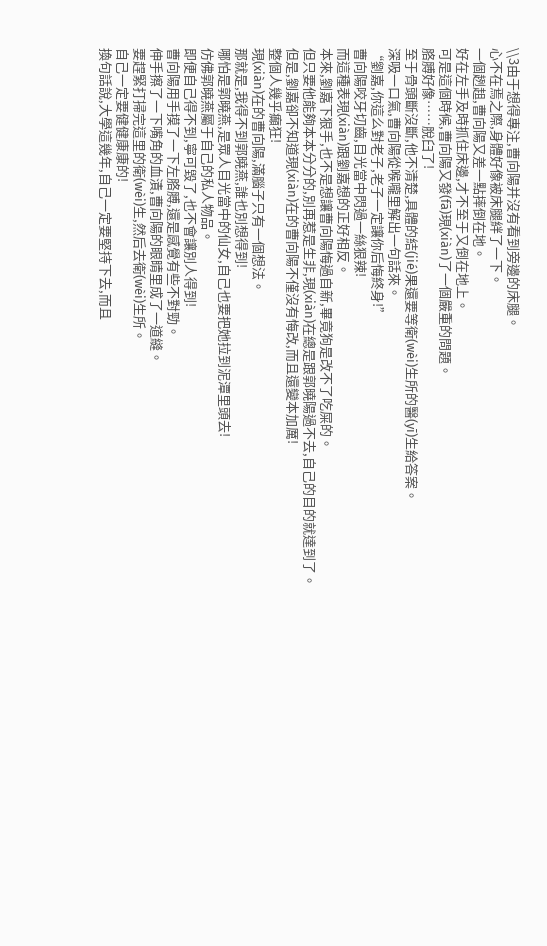\\3由于想得專注,曹向陽并沒有看到旁邊的床腿。
心不在焉之際,身體好像被床腿絆了一下。
一個趔趄,曹向陽又差一點摔倒在地。
好在左手及時抓住床邊,才不至于又倒在地上。
可是這個時候,曹向陽又發(fā)現(xiàn)了一個嚴重的問題。
胳膊好像……脫臼了!
至于骨頭斷沒斷,他不清楚,具體的結(jié)果還要等衛(wèi)生所的醫(yī)生給答案。
深吸一口氣,曹向陽從喉嚨里解出一句話來。
“劉嘉,你這么對老子,老子一定讓你后悔終身!”
曹向陽咬牙切齒,目光當中閃過一絲狠辣!
而這種表現(xiàn)跟劉嘉想的正好相反。
本來,劉嘉下狠手,也不是想讓曹向陽悔過自新,畢竟狗是改不了吃屎的。
但只要他能夠本本分分的,別再惹是生非,現(xiàn)在總是跟郭曉陽過不去,自己的目的就達到了。
但是,劉嘉卻不知道現(xiàn)在的曹向陽不僅沒有悔改,而且還變本加厲!
整個人幾乎癲狂!
現(xiàn)在的曹向陽,滿腦子只有一個想法。
那就是,我得不到郭曉燕,誰也別想得到!
哪怕是郭曉燕,是眾人目光當中的仙女,自己也要把她拉到泥潭里頭去!
仿佛郭曉燕屬于自己的私人物品。
即便自己得不到,寧可毀了,也不會讓別人得到!
曹向陽用手摸了一下左胳膊,還是感覺有些不對勁。
伸手擦了一下嘴角的血漬,曹向陽的眼睛里成了一道縫。
要趕緊打掃完這里的衛(wèi)生,然后去衛(wèi)生所。
自己一定要健健康康的!
換句話說,大學這幾年,自己一定要堅持下去,而且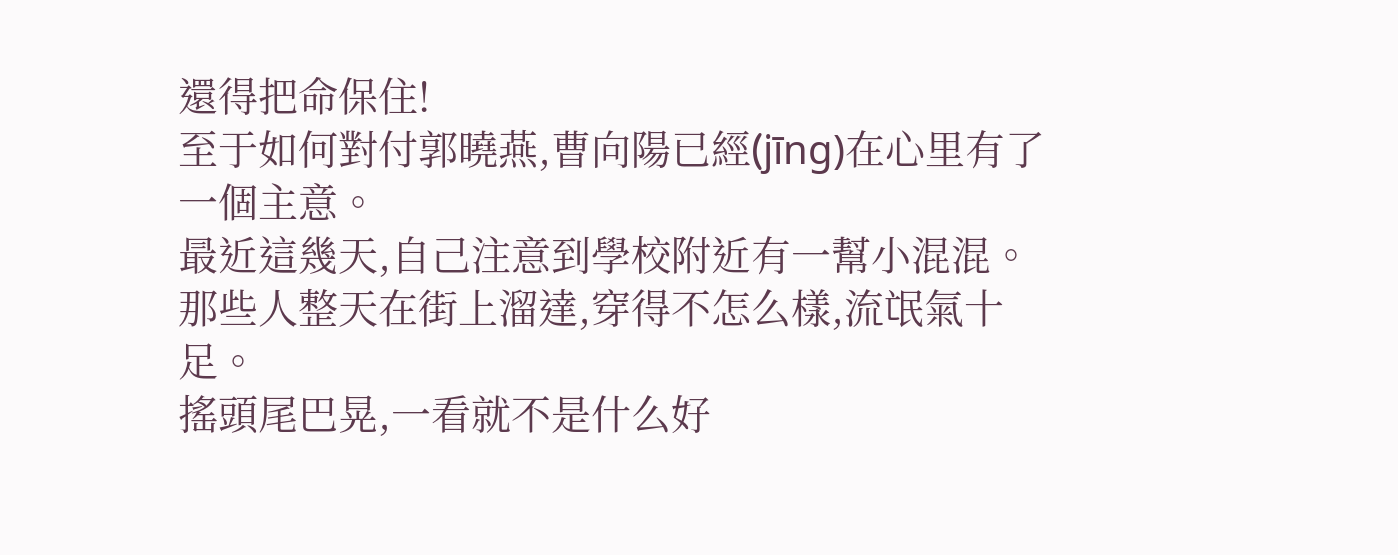還得把命保住!
至于如何對付郭曉燕,曹向陽已經(jīng)在心里有了一個主意。
最近這幾天,自己注意到學校附近有一幫小混混。
那些人整天在街上溜達,穿得不怎么樣,流氓氣十足。
搖頭尾巴晃,一看就不是什么好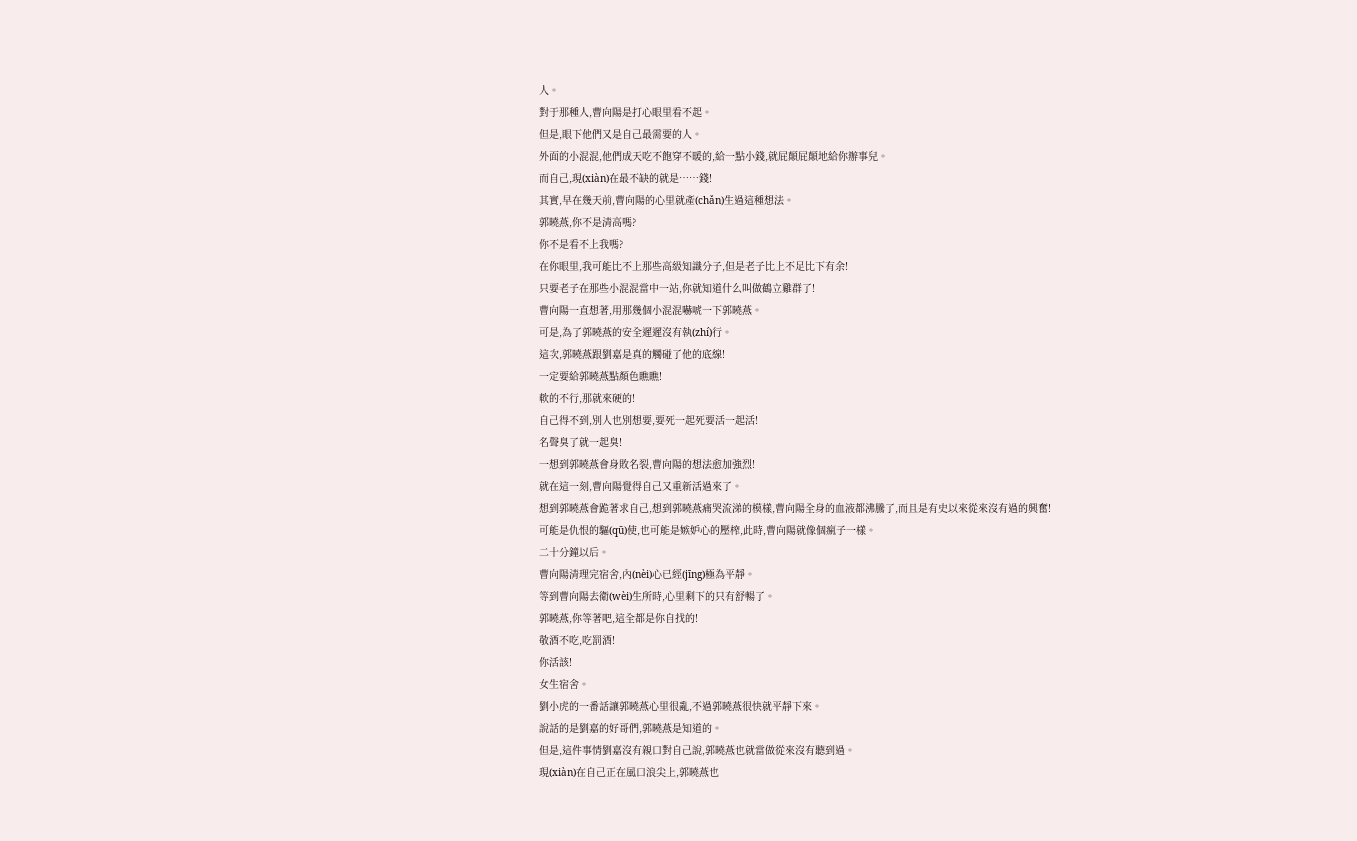人。
對于那種人,曹向陽是打心眼里看不起。
但是,眼下他們又是自己最需要的人。
外面的小混混,他們成天吃不飽穿不暖的,給一點小錢,就屁顛屁顛地給你辦事兒。
而自己,現(xiàn)在最不缺的就是……錢!
其實,早在幾天前,曹向陽的心里就產(chǎn)生過這種想法。
郭曉燕,你不是清高嗎?
你不是看不上我嗎?
在你眼里,我可能比不上那些高級知識分子,但是老子比上不足比下有余!
只要老子在那些小混混當中一站,你就知道什么叫做鶴立雞群了!
曹向陽一直想著,用那幾個小混混嚇唬一下郭曉燕。
可是,為了郭曉燕的安全遲遲沒有執(zhí)行。
這次,郭曉燕跟劉嘉是真的觸碰了他的底線!
一定要給郭曉燕點顏色瞧瞧!
軟的不行,那就來硬的!
自己得不到,別人也別想要,要死一起死要活一起活!
名聲臭了就一起臭!
一想到郭曉燕會身敗名裂,曹向陽的想法愈加強烈!
就在這一刻,曹向陽覺得自己又重新活過來了。
想到郭曉燕會跪著求自己,想到郭曉燕痛哭流涕的模樣,曹向陽全身的血液都沸騰了,而且是有史以來從來沒有過的興奮!
可能是仇恨的驅(qū)使,也可能是嫉妒心的壓榨,此時,曹向陽就像個瘋子一樣。
二十分鐘以后。
曹向陽清理完宿舍,內(nèi)心已經(jīng)極為平靜。
等到曹向陽去衛(wèi)生所時,心里剩下的只有舒暢了。
郭曉燕,你等著吧,這全都是你自找的!
敬酒不吃,吃罰酒!
你活該!
女生宿舍。
劉小虎的一番話讓郭曉燕心里很亂,不過郭曉燕很快就平靜下來。
說話的是劉嘉的好哥們,郭曉燕是知道的。
但是,這件事情劉嘉沒有親口對自己說,郭曉燕也就當做從來沒有聽到過。
現(xiàn)在自己正在風口浪尖上,郭曉燕也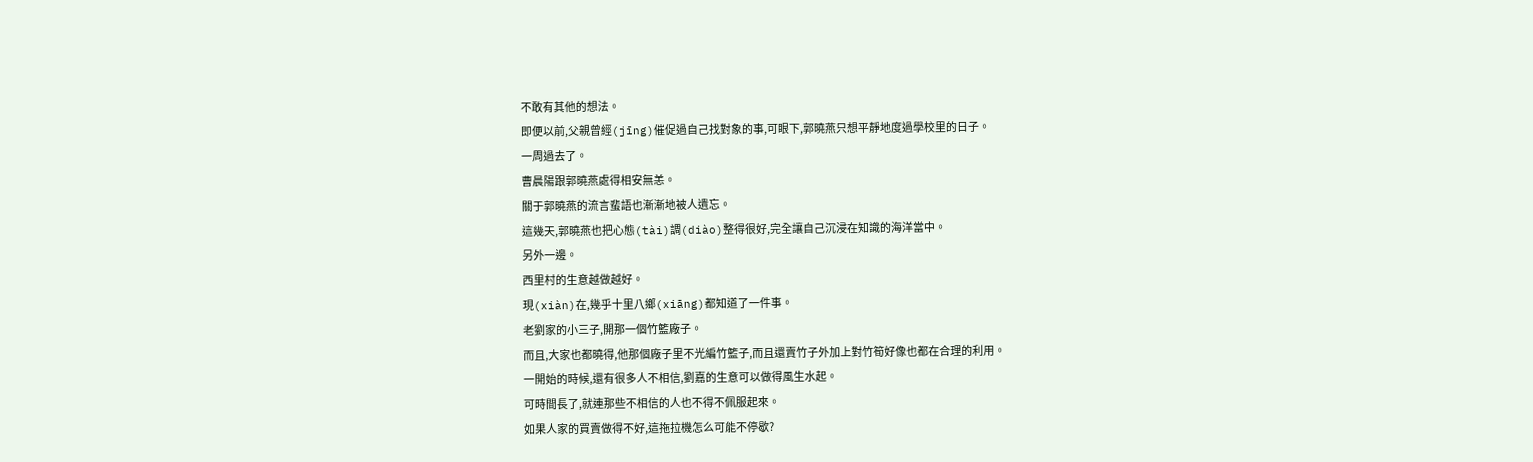不敢有其他的想法。
即便以前,父親曾經(jīng)催促過自己找對象的事,可眼下,郭曉燕只想平靜地度過學校里的日子。
一周過去了。
曹晨陽跟郭曉燕處得相安無恙。
關于郭曉燕的流言蜚語也漸漸地被人遺忘。
這幾天,郭曉燕也把心態(tài)調(diào)整得很好,完全讓自己沉浸在知識的海洋當中。
另外一邊。
西里村的生意越做越好。
現(xiàn)在,幾乎十里八鄉(xiāng)都知道了一件事。
老劉家的小三子,開那一個竹籃廠子。
而且,大家也都曉得,他那個廠子里不光編竹籃子,而且還賣竹子外加上對竹筍好像也都在合理的利用。
一開始的時候,還有很多人不相信,劉嘉的生意可以做得風生水起。
可時間長了,就連那些不相信的人也不得不佩服起來。
如果人家的買賣做得不好,這拖拉機怎么可能不停歇?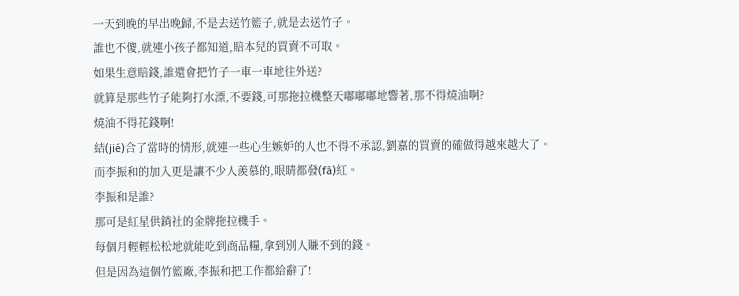一天到晚的早出晚歸,不是去送竹籃子,就是去送竹子。
誰也不傻,就連小孩子都知道,賠本兒的買賣不可取。
如果生意賠錢,誰還會把竹子一車一車地往外送?
就算是那些竹子能夠打水漂,不要錢,可那拖拉機整天嘟嘟嘟地響著,那不得燒油啊?
燒油不得花錢啊!
結(jié)合了當時的情形,就連一些心生嫉妒的人也不得不承認,劉嘉的買賣的確做得越來越大了。
而李振和的加入更是讓不少人羨慕的,眼睛都發(fā)紅。
李振和是誰?
那可是紅星供銷社的金牌拖拉機手。
每個月輕輕松松地就能吃到商品糧,拿到別人賺不到的錢。
但是因為這個竹籃廠,李振和把工作都給辭了!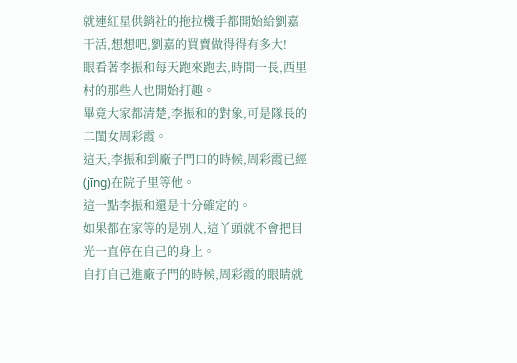就連紅星供銷社的拖拉機手都開始給劉嘉干活,想想吧,劉嘉的買賣做得得有多大!
眼看著李振和每天跑來跑去,時間一長,西里村的那些人也開始打趣。
畢竟大家都清楚,李振和的對象,可是隊長的二閨女周彩霞。
這天,李振和到廠子門口的時候,周彩霞已經(jīng)在院子里等他。
這一點李振和還是十分確定的。
如果都在家等的是別人,這丫頭就不會把目光一直停在自己的身上。
自打自己進廠子門的時候,周彩霞的眼睛就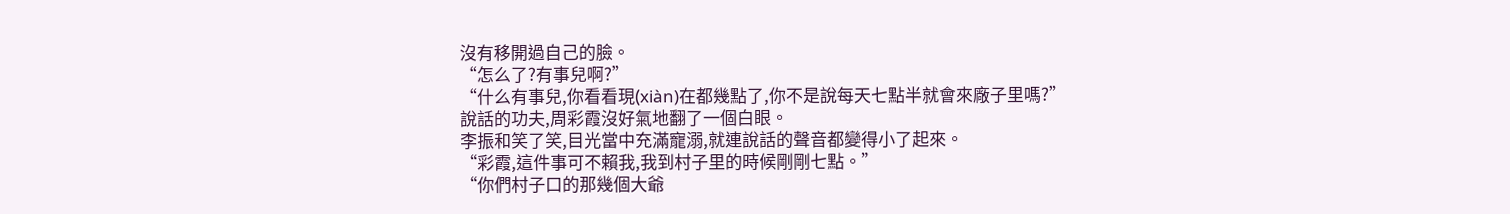沒有移開過自己的臉。
“怎么了?有事兒啊?”
“什么有事兒,你看看現(xiàn)在都幾點了,你不是說每天七點半就會來廠子里嗎?”
說話的功夫,周彩霞沒好氣地翻了一個白眼。
李振和笑了笑,目光當中充滿寵溺,就連說話的聲音都變得小了起來。
“彩霞,這件事可不賴我,我到村子里的時候剛剛七點。”
“你們村子口的那幾個大爺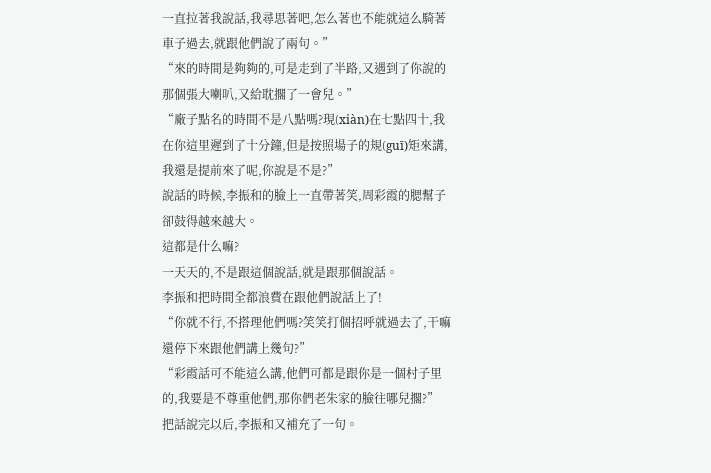一直拉著我說話,我尋思著吧,怎么著也不能就這么騎著車子過去,就跟他們說了兩句。”
“來的時間是夠夠的,可是走到了半路,又遇到了你說的那個張大喇叭,又給耽擱了一會兒。”
“廠子點名的時間不是八點嗎?現(xiàn)在七點四十,我在你這里遲到了十分鐘,但是按照場子的規(guī)矩來講,我還是提前來了呢,你說是不是?”
說話的時候,李振和的臉上一直帶著笑,周彩霞的腮幫子卻鼓得越來越大。
這都是什么嘛?
一天天的,不是跟這個說話,就是跟那個說話。
李振和把時間全都浪費在跟他們說話上了!
“你就不行,不搭理他們嗎?笑笑打個招呼就過去了,干嘛還停下來跟他們講上幾句?”
“彩霞話可不能這么講,他們可都是跟你是一個村子里的,我要是不尊重他們,那你們老朱家的臉往哪兒擱?”
把話說完以后,李振和又補充了一句。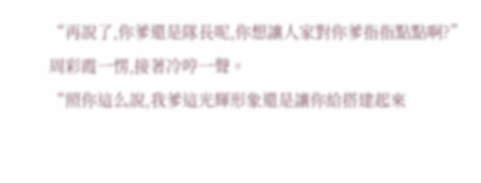“再說了,你爹還是隊長呢,你想讓人家對你爹指指點點啊?”
周彩霞一愣,接著冷哼一聲。
“照你這么說,我爹這光輝形象還是讓你給搭建起來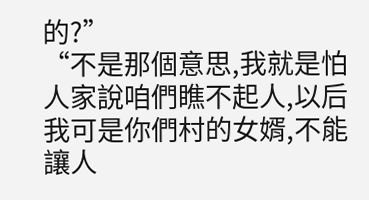的?”
“不是那個意思,我就是怕人家說咱們瞧不起人,以后我可是你們村的女婿,不能讓人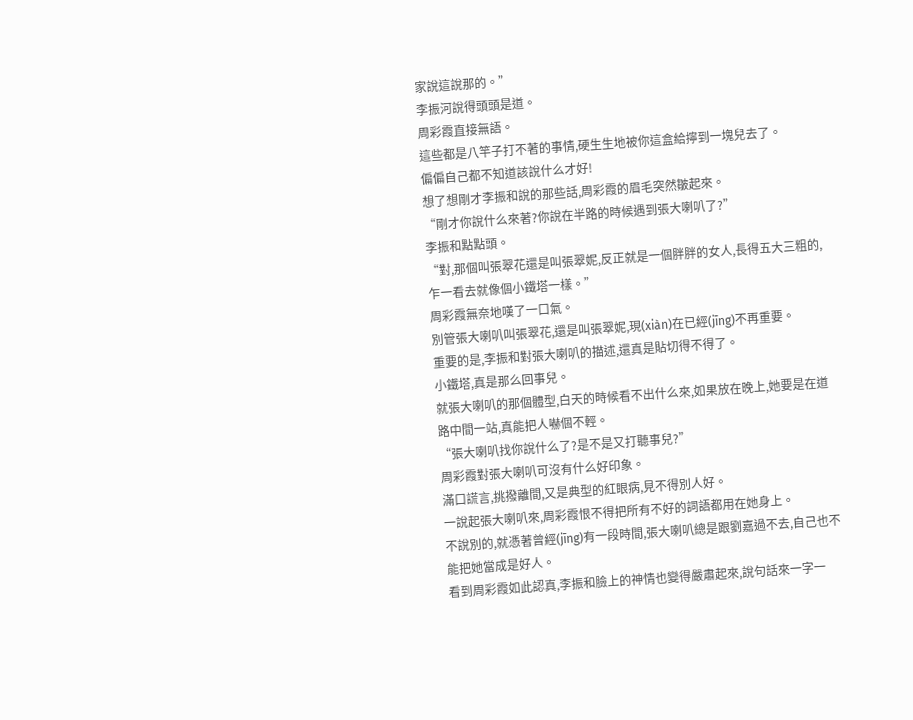家說這說那的。”
李振河說得頭頭是道。
周彩霞直接無語。
這些都是八竿子打不著的事情,硬生生地被你這盒給擰到一塊兒去了。
偏偏自己都不知道該說什么才好!
想了想剛才李振和說的那些話,周彩霞的眉毛突然皺起來。
“剛才你說什么來著?你說在半路的時候遇到張大喇叭了?”
李振和點點頭。
“對,那個叫張翠花還是叫張翠妮,反正就是一個胖胖的女人,長得五大三粗的,乍一看去就像個小鐵塔一樣。”
周彩霞無奈地嘆了一口氣。
別管張大喇叭叫張翠花,還是叫張翠妮,現(xiàn)在已經(jīng)不再重要。
重要的是,李振和對張大喇叭的描述,還真是貼切得不得了。
小鐵塔,真是那么回事兒。
就張大喇叭的那個體型,白天的時候看不出什么來,如果放在晚上,她要是在道路中間一站,真能把人嚇個不輕。
“張大喇叭找你說什么了?是不是又打聽事兒?”
周彩霞對張大喇叭可沒有什么好印象。
滿口謊言,挑撥離間,又是典型的紅眼病,見不得別人好。
一說起張大喇叭來,周彩霞恨不得把所有不好的詞語都用在她身上。
不說別的,就憑著曾經(jīng)有一段時間,張大喇叭總是跟劉嘉過不去,自己也不能把她當成是好人。
看到周彩霞如此認真,李振和臉上的神情也變得嚴肅起來,說句話來一字一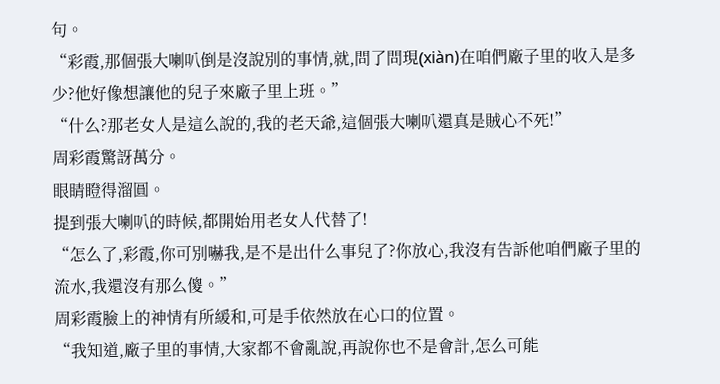句。
“彩霞,那個張大喇叭倒是沒說別的事情,就,問了問現(xiàn)在咱們廠子里的收入是多少?他好像想讓他的兒子來廠子里上班。”
“什么?那老女人是這么說的,我的老天爺,這個張大喇叭還真是賊心不死!”
周彩霞驚訝萬分。
眼睛瞪得溜圓。
提到張大喇叭的時候,都開始用老女人代替了!
“怎么了,彩霞,你可別嚇我,是不是出什么事兒了?你放心,我沒有告訴他咱們廠子里的流水,我還沒有那么傻。”
周彩霞臉上的神情有所緩和,可是手依然放在心口的位置。
“我知道,廠子里的事情,大家都不會亂說,再說你也不是會計,怎么可能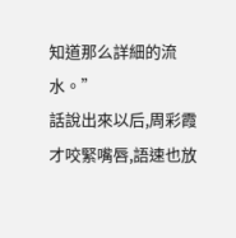知道那么詳細的流水。”
話說出來以后,周彩霞才咬緊嘴唇,語速也放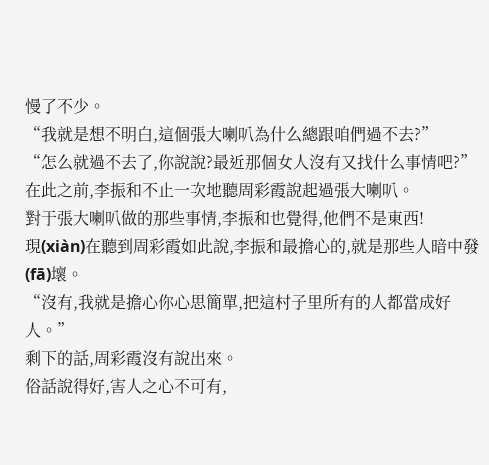慢了不少。
“我就是想不明白,這個張大喇叭為什么總跟咱們過不去?”
“怎么就過不去了,你說說?最近那個女人沒有又找什么事情吧?”
在此之前,李振和不止一次地聽周彩霞說起過張大喇叭。
對于張大喇叭做的那些事情,李振和也覺得,他們不是東西!
現(xiàn)在聽到周彩霞如此說,李振和最擔心的,就是那些人暗中發(fā)壞。
“沒有,我就是擔心你心思簡單,把這村子里所有的人都當成好人。”
剩下的話,周彩霞沒有說出來。
俗話說得好,害人之心不可有,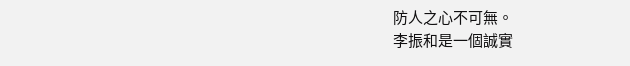防人之心不可無。
李振和是一個誠實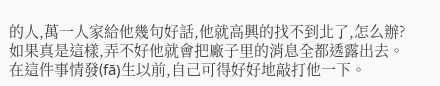的人,萬一人家給他幾句好話,他就高興的找不到北了,怎么辦?
如果真是這樣,弄不好他就會把廠子里的消息全都透露出去。
在這件事情發(fā)生以前,自己可得好好地敲打他一下。